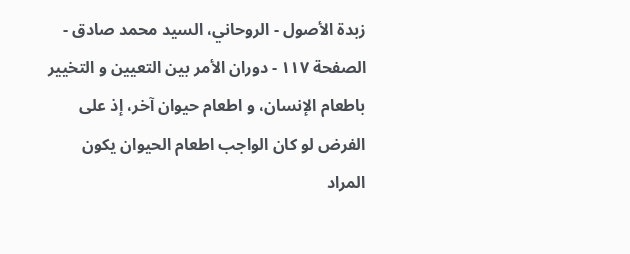زبدة الأصول - الروحاني، السيد محمد صادق - الصفحة ١١٧ - دوران الأمر بين التعيين و التخيير
باطعام الإنسان، و اطعام حيوان آخر، إذ على الفرض لو كان الواجب اطعام الحيوان يكون المراد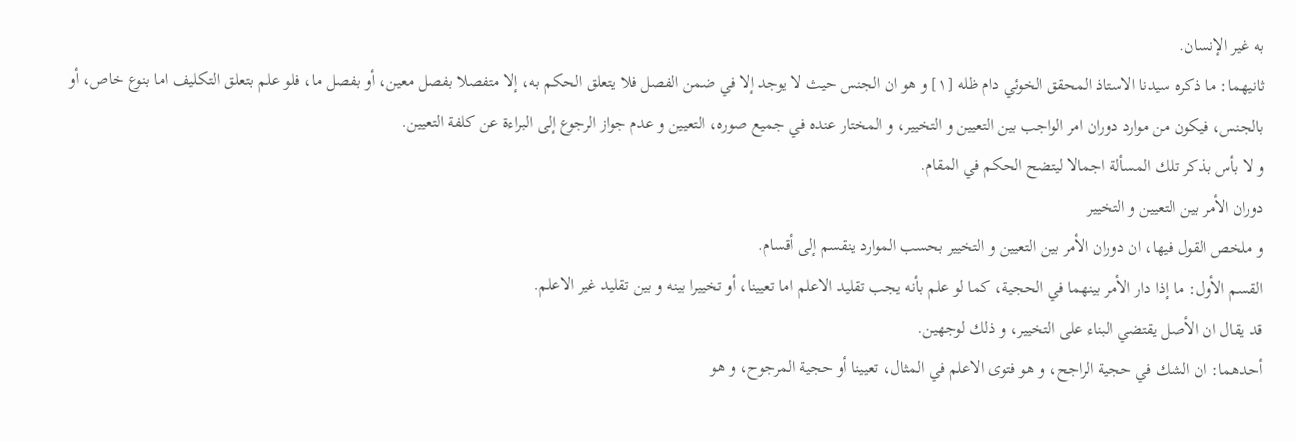به غير الإنسان.
ثانيهما: ما ذكره سيدنا الاستاذ المحقق الخوئي دام ظله [١] و هو ان الجنس حيث لا يوجد إلا في ضمن الفصل فلا يتعلق الحكم به، إلا متفصلا بفصل معين، أو بفصل ما، فلو علم بتعلق التكليف اما بنوع خاص، أو بالجنس، فيكون من موارد دوران امر الواجب بين التعيين و التخيير، و المختار عنده في جميع صوره، التعيين و عدم جواز الرجوع إلى البراءة عن كلفة التعيين.
و لا بأس بذكر تلك المسألة اجمالا ليتضح الحكم في المقام.
دوران الأمر بين التعيين و التخيير
و ملخص القول فيها، ان دوران الأمر بين التعيين و التخيير بحسب الموارد ينقسم إلى أقسام.
القسم الأول: ما إذا دار الأمر بينهما في الحجية، كما لو علم بأنه يجب تقليد الاعلم اما تعيينا، أو تخييرا بينه و بين تقليد غير الاعلم.
قد يقال ان الأصل يقتضي البناء على التخيير، و ذلك لوجهين.
أحدهما: ان الشك في حجية الراجح، و هو فتوى الاعلم في المثال، تعيينا أو حجية المرجوح، و هو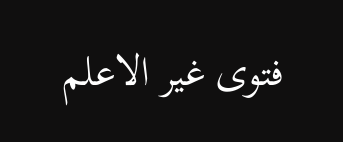فتوى غير الاعلم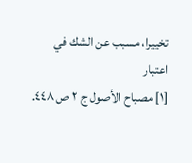تخييرا، مسبب عن الشك في اعتبار
[١] مصباح الأصول ج ٢ ص ٤٤٨.